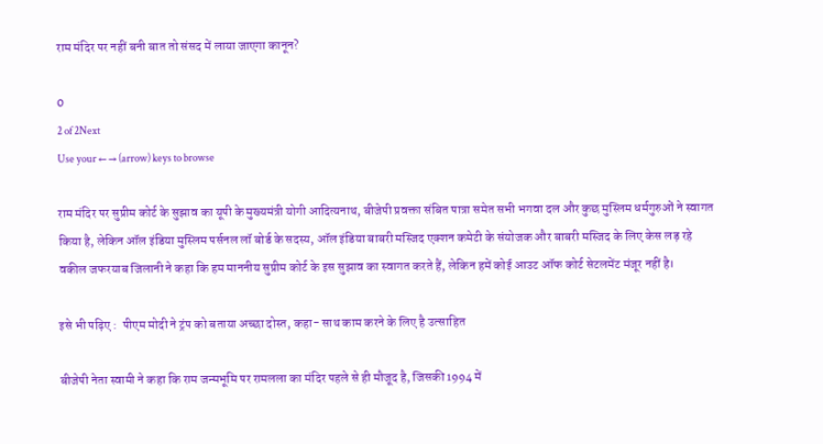राम मंदिर पर नहीं बनी बात तो संसद में लाया जाएगा कानून?

0
2 of 2Next
Use your ← → (arrow) keys to browse

राम मंदिर पर सुप्रीम कोर्ट के सुझाव का यूपी के मुख्यमंत्री योगी आदित्यनाथ, बीजेपी प्रवक्ता संबित पात्रा समेत सभी भगवा दल और कुछ मुस्लिम धर्मगुरुओं ने स्वागत किया है, लेकिन ऑल इंडिया मुस्लिम पर्सनल लॉ बोर्ड के सदस्य, ऑल इंडिया बाबरी मस्जिद एक्शन कमेटी के संयोजक और बाबरी मस्जिद के लिए केस लड़ रहे वकील जफरयाब जिलानी ने कहा कि हम माननीय सुप्रीम कोर्ट के इस सुझाव का स्वागत करते हैं, लेकिन हमें कोई आउट ऑफ कोर्ट सेटलमेंट मंजूर नहीं है।

इसे भी पढ़िए :  पीएम मोदी ने ट्रंप को बताया अच्छा दोस्त, कहा- साथ काम करने के लिए है उत्साहित

बीजेपी नेता स्वामी ने कहा कि राम जन्मभूमि पर रामलला का मंदिर पहले से ही मौजूद है, जिसकी 1994 में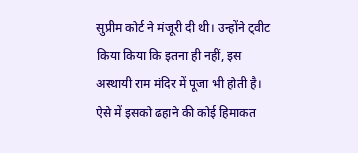सुप्रीम कोर्ट ने मंजूरी दी थी। उन्होंने ट्वीट किया किया कि इतना ही नहीं, इस अस्थायी राम मंदिर में पूजा भी होती है। ऐसे में इसको ढहाने की कोई हिमाकत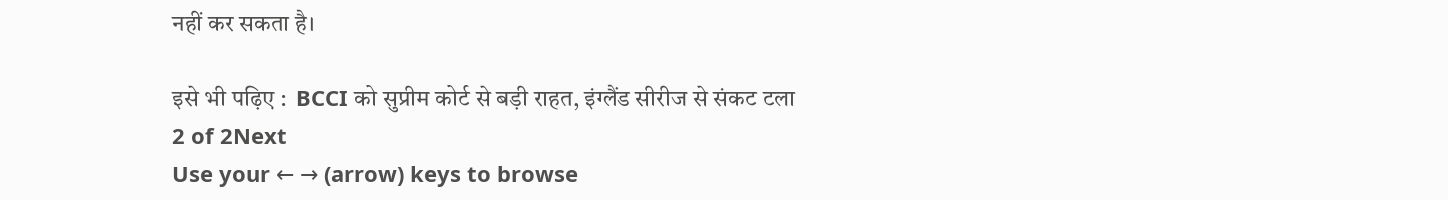नहीं कर सकता है।

इसे भी पढ़िए :  BCCI को सुप्रीम कोर्ट से बड़ी राहत, इंग्लैंड सीरीज से संकट टला
2 of 2Next
Use your ← → (arrow) keys to browse